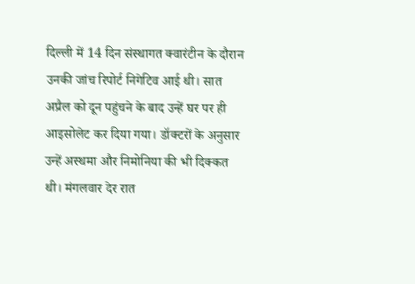दिल्ली में 14 दिन संस्थागत क्वारंटीन के दौरान उनकी जांच रिपोर्ट निगेटिव आई थी। सात अप्रैल को दून पहुंचने के बाद उन्हें घर पर ही आइसोलेट कर दिया गया। डॉक्टरों के अनुसार उन्हें अस्थमा और निमोनिया की भी दिक्कत थी। मंगलवार देर रात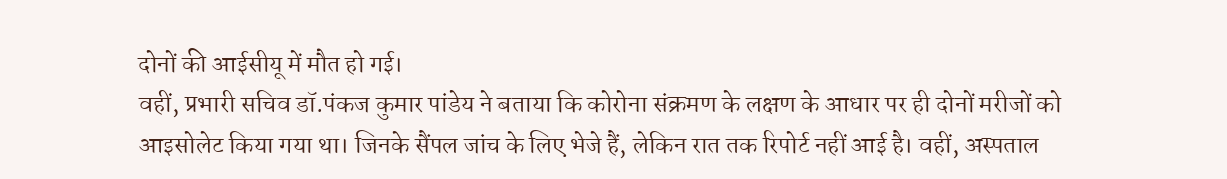दोनों की आईसीयू में मौत हो गई।
वहीं, प्रभारी सचिव डॉ.पंकज कुमार पांडेय ने बताया कि कोरोना संक्रमण के लक्षण के आधार पर ही दोनों मरीजों को आइसोलेट किया गया था। जिनके सैंपल जांच के लिए भेजे हैं, लेकिन रात तक रिपोर्ट नहीं आई है। वहीं, अस्पताल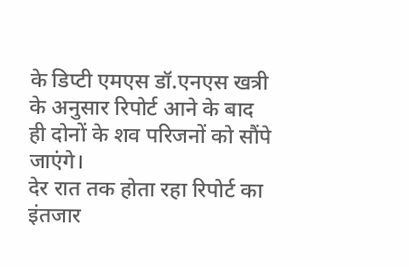के डिप्टी एमएस डॉ.एनएस खत्री के अनुसार रिपोर्ट आने के बाद ही दोनों के शव परिजनों को सौंपे जाएंगे।
देर रात तक होता रहा रिपोर्ट का इंतजार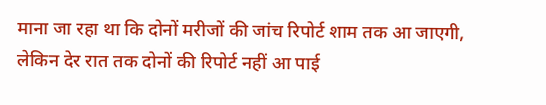माना जा रहा था कि दोनों मरीजों की जांच रिपोर्ट शाम तक आ जाएगी, लेकिन देर रात तक दोनों की रिपोर्ट नहीं आ पाई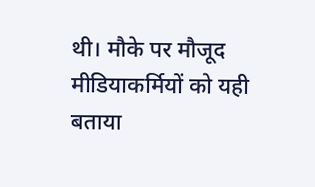थी। मौके पर मौजूद मीडियाकर्मियों को यही बताया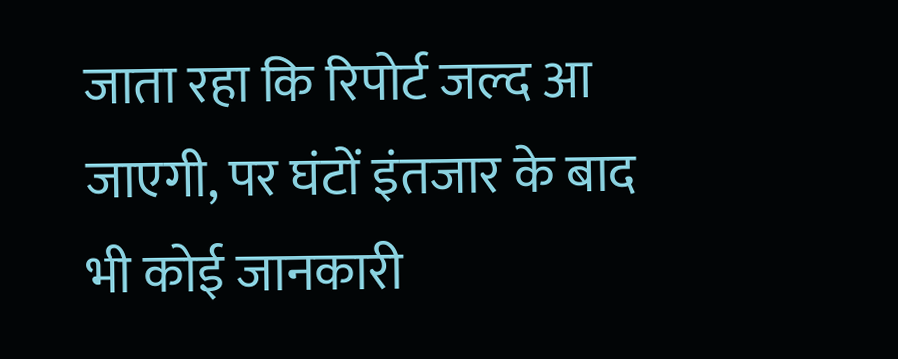जाता रहा कि रिपोर्ट जल्द आ जाएगी, पर घंटों इंतजार के बाद भी कोई जानकारी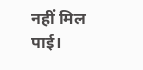नहीं मिल पाई।